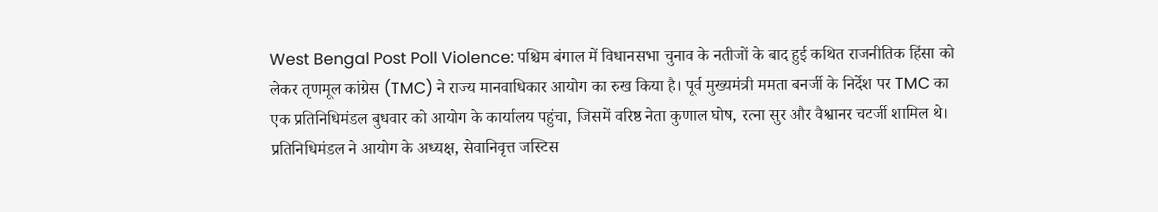West Bengal Post Poll Violence: पश्चिम बंगाल में विधानसभा चुनाव के नतीजों के बाद हुई कथित राजनीतिक हिंसा को लेकर तृणमूल कांग्रेस (TMC) ने राज्य मानवाधिकार आयोग का रुख किया है। पूर्व मुख्यमंत्री ममता बनर्जी के निर्देश पर TMC का एक प्रतिनिधिमंडल बुधवार को आयोग के कार्यालय पहुंचा, जिसमें वरिष्ठ नेता कुणाल घोष, रत्ना सुर और वैश्वानर चटर्जी शामिल थे। प्रतिनिधिमंडल ने आयोग के अध्यक्ष, सेवानिवृत्त जस्टिस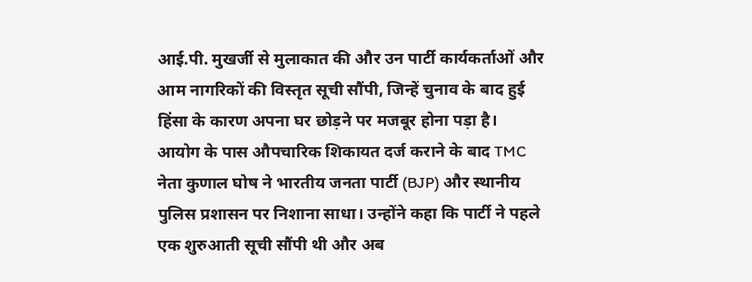आई.पी. मुखर्जी से मुलाकात की और उन पार्टी कार्यकर्ताओं और आम नागरिकों की विस्तृत सूची सौंपी, जिन्हें चुनाव के बाद हुई हिंसा के कारण अपना घर छोड़ने पर मजबूर होना पड़ा है।
आयोग के पास औपचारिक शिकायत दर्ज कराने के बाद TMC नेता कुणाल घोष ने भारतीय जनता पार्टी (BJP) और स्थानीय पुलिस प्रशासन पर निशाना साधा। उन्होंने कहा कि पार्टी ने पहले एक शुरुआती सूची सौंपी थी और अब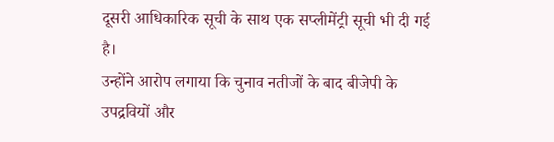दूसरी आधिकारिक सूची के साथ एक सप्लीमेंट्री सूची भी दी गई है।
उन्होंने आरोप लगाया कि चुनाव नतीजों के बाद बीजेपी के उपद्रवियों और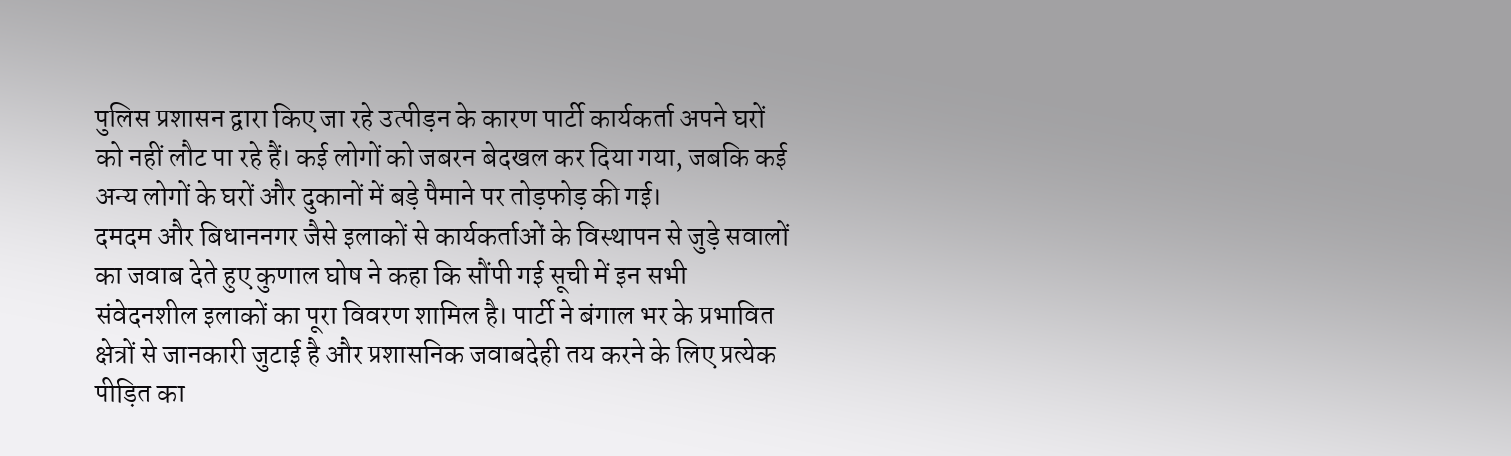पुलिस प्रशासन द्वारा किए जा रहे उत्पीड़न के कारण पार्टी कार्यकर्ता अपने घरों को नहीं लौट पा रहे हैं। कई लोगों को जबरन बेदखल कर दिया गया, जबकि कई अन्य लोगों के घरों और दुकानों में बड़े पैमाने पर तोड़फोड़ की गई।
दमदम और बिधाननगर जैसे इलाकों से कार्यकर्ताओं के विस्थापन से जुड़े सवालों का जवाब देते हुए कुणाल घोष ने कहा कि सौंपी गई सूची में इन सभी संवेदनशील इलाकों का पूरा विवरण शामिल है। पार्टी ने बंगाल भर के प्रभावित क्षेत्रों से जानकारी जुटाई है और प्रशासनिक जवाबदेही तय करने के लिए प्रत्येक पीड़ित का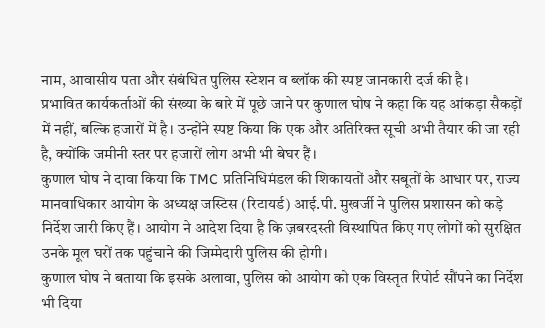नाम, आवासीय पता और संबंधित पुलिस स्टेशन व ब्लॉक की स्पष्ट जानकारी दर्ज की है।
प्रभावित कार्यकर्ताओं की संख्या के बारे में पूछे जाने पर कुणाल घोष ने कहा कि यह आंकड़ा सैकड़ों में नहीं, बल्कि हजारों में है। उन्होंने स्पष्ट किया कि एक और अतिरिक्त सूची अभी तैयार की जा रही है, क्योंकि जमीनी स्तर पर हजारों लोग अभी भी बेघर हैं।
कुणाल घोष ने दावा किया कि TMC प्रतिनिधिमंडल की शिकायतों और सबूतों के आधार पर, राज्य मानवाधिकार आयोग के अध्यक्ष जस्टिस (रिटायर्ड) आई.पी. मुखर्जी ने पुलिस प्रशासन को कड़े निर्देश जारी किए हैं। आयोग ने आदेश दिया है कि ज़बरदस्ती विस्थापित किए गए लोगों को सुरक्षित उनके मूल घरों तक पहुंचाने की जिम्मेदारी पुलिस की होगी।
कुणाल घोष ने बताया कि इसके अलावा, पुलिस को आयोग को एक विस्तृत रिपोर्ट सौंपने का निर्देश भी दिया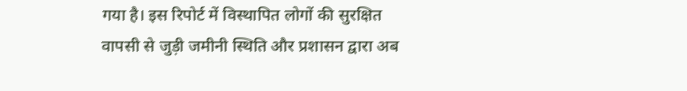गया है। इस रिपोर्ट में विस्थापित लोगों की सुरक्षित वापसी से जुड़ी जमीनी स्थिति और प्रशासन द्वारा अब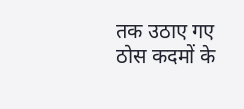तक उठाए गए ठोस कदमों के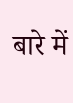बारे में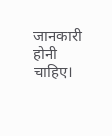जानकारी होनी चाहिए।